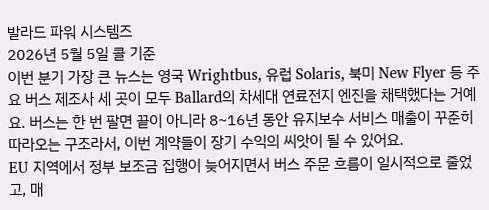발라드 파워 시스템즈
2026년 5월 5일 콜 기준
이번 분기 가장 큰 뉴스는 영국 Wrightbus, 유럽 Solaris, 북미 New Flyer 등 주요 버스 제조사 세 곳이 모두 Ballard의 차세대 연료전지 엔진을 채택했다는 거예요. 버스는 한 번 팔면 끝이 아니라 8~16년 동안 유지보수 서비스 매출이 꾸준히 따라오는 구조라서, 이번 계약들이 장기 수익의 씨앗이 될 수 있어요.
EU 지역에서 정부 보조금 집행이 늦어지면서 버스 주문 흐름이 일시적으로 줄었고, 매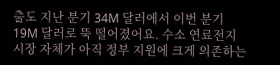출도 지난 분기 34M 달러에서 이번 분기 19M 달러로 뚝 떨어졌어요. 수소 연료전지 시장 자체가 아직 정부 지원에 크게 의존하는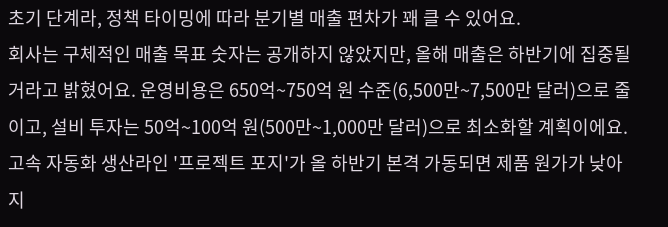초기 단계라, 정책 타이밍에 따라 분기별 매출 편차가 꽤 클 수 있어요.
회사는 구체적인 매출 목표 숫자는 공개하지 않았지만, 올해 매출은 하반기에 집중될 거라고 밝혔어요. 운영비용은 650억~750억 원 수준(6,500만~7,500만 달러)으로 줄이고, 설비 투자는 50억~100억 원(500만~1,000만 달러)으로 최소화할 계획이에요. 고속 자동화 생산라인 '프로젝트 포지'가 올 하반기 본격 가동되면 제품 원가가 낮아지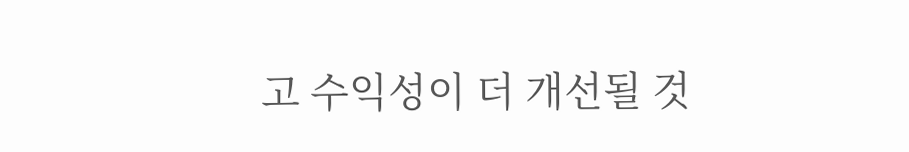고 수익성이 더 개선될 것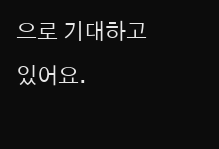으로 기대하고 있어요.